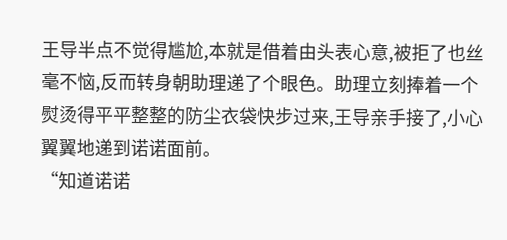王导半点不觉得尴尬,本就是借着由头表心意,被拒了也丝毫不恼,反而转身朝助理递了个眼色。助理立刻捧着一个熨烫得平平整整的防尘衣袋快步过来,王导亲手接了,小心翼翼地递到诺诺面前。
“知道诺诺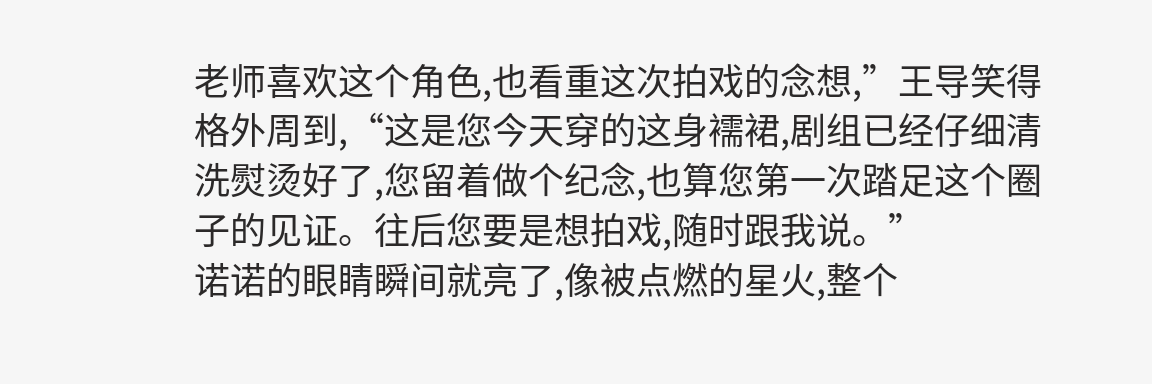老师喜欢这个角色,也看重这次拍戏的念想,”王导笑得格外周到,“这是您今天穿的这身襦裙,剧组已经仔细清洗熨烫好了,您留着做个纪念,也算您第一次踏足这个圈子的见证。往后您要是想拍戏,随时跟我说。”
诺诺的眼睛瞬间就亮了,像被点燃的星火,整个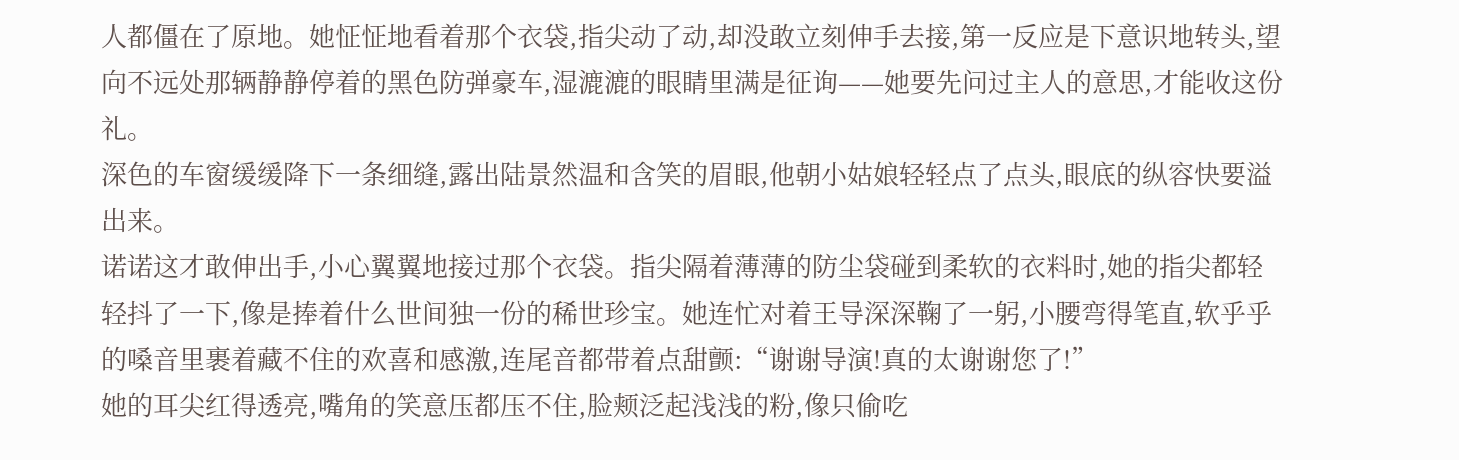人都僵在了原地。她怔怔地看着那个衣袋,指尖动了动,却没敢立刻伸手去接,第一反应是下意识地转头,望向不远处那辆静静停着的黑色防弹豪车,湿漉漉的眼睛里满是征询——她要先问过主人的意思,才能收这份礼。
深色的车窗缓缓降下一条细缝,露出陆景然温和含笑的眉眼,他朝小姑娘轻轻点了点头,眼底的纵容快要溢出来。
诺诺这才敢伸出手,小心翼翼地接过那个衣袋。指尖隔着薄薄的防尘袋碰到柔软的衣料时,她的指尖都轻轻抖了一下,像是捧着什么世间独一份的稀世珍宝。她连忙对着王导深深鞠了一躬,小腰弯得笔直,软乎乎的嗓音里裹着藏不住的欢喜和感激,连尾音都带着点甜颤:“谢谢导演!真的太谢谢您了!”
她的耳尖红得透亮,嘴角的笑意压都压不住,脸颊泛起浅浅的粉,像只偷吃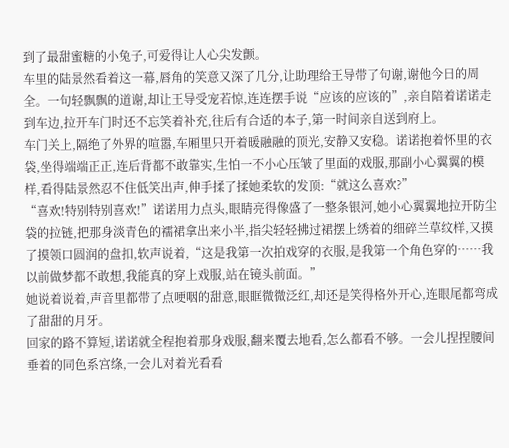到了最甜蜜糖的小兔子,可爱得让人心尖发颤。
车里的陆景然看着这一幕,唇角的笑意又深了几分,让助理给王导带了句谢,谢他今日的周全。一句轻飘飘的道谢,却让王导受宠若惊,连连摆手说“应该的应该的”,亲自陪着诺诺走到车边,拉开车门时还不忘笑着补充,往后有合适的本子,第一时间亲自送到府上。
车门关上,隔绝了外界的喧嚣,车厢里只开着暖融融的顶光,安静又安稳。诺诺抱着怀里的衣袋,坐得端端正正,连后背都不敢靠实,生怕一不小心压皱了里面的戏服,那副小心翼翼的模样,看得陆景然忍不住低笑出声,伸手揉了揉她柔软的发顶:“就这么喜欢?”
“喜欢!特别特别喜欢!”诺诺用力点头,眼睛亮得像盛了一整条银河,她小心翼翼地拉开防尘袋的拉链,把那身淡青色的襦裙拿出来小半,指尖轻轻拂过裙摆上绣着的细碎兰草纹样,又摸了摸领口圆润的盘扣,软声说着,“这是我第一次拍戏穿的衣服,是我第一个角色穿的……我以前做梦都不敢想,我能真的穿上戏服,站在镜头前面。”
她说着说着,声音里都带了点哽咽的甜意,眼眶微微泛红,却还是笑得格外开心,连眼尾都弯成了甜甜的月牙。
回家的路不算短,诺诺就全程抱着那身戏服,翻来覆去地看,怎么都看不够。一会儿捏捏腰间垂着的同色系宫绦,一会儿对着光看看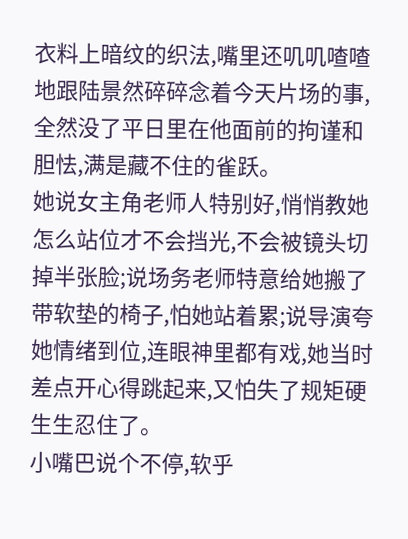衣料上暗纹的织法,嘴里还叽叽喳喳地跟陆景然碎碎念着今天片场的事,全然没了平日里在他面前的拘谨和胆怯,满是藏不住的雀跃。
她说女主角老师人特别好,悄悄教她怎么站位才不会挡光,不会被镜头切掉半张脸;说场务老师特意给她搬了带软垫的椅子,怕她站着累;说导演夸她情绪到位,连眼神里都有戏,她当时差点开心得跳起来,又怕失了规矩硬生生忍住了。
小嘴巴说个不停,软乎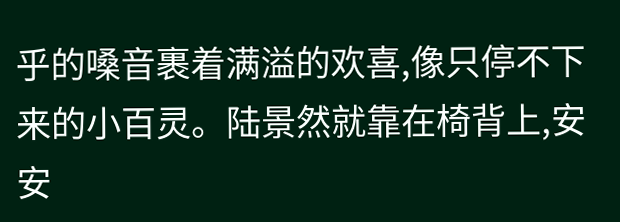乎的嗓音裹着满溢的欢喜,像只停不下来的小百灵。陆景然就靠在椅背上,安安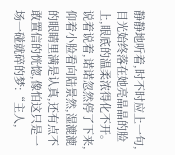静静地听着,时不时应上一句,目光始终落在她亮晶晶的脸上,眼底的温柔浓得化不开。
说着说着,诺诺忽然停了下来,仰着小脸看向陆景然,湿漉漉的眼睛里满是认真,还有点不敢置信的恍惚,像怕这只是一场一碰就碎的梦:“主人,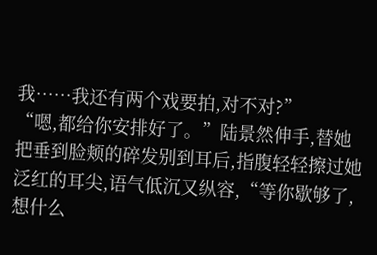我……我还有两个戏要拍,对不对?”
“嗯,都给你安排好了。”陆景然伸手,替她把垂到脸颊的碎发别到耳后,指腹轻轻擦过她泛红的耳尖,语气低沉又纵容,“等你歇够了,想什么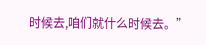时候去,咱们就什么时候去。”